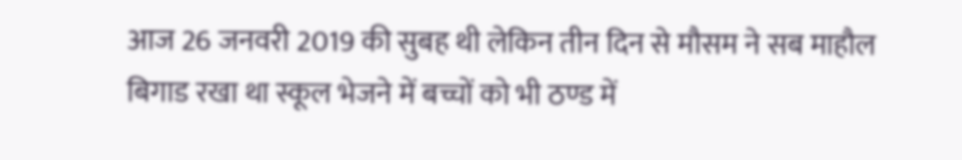आज 26 जनवरी 2019 की सुबह थी लेकिन तीन दिन से मौसम ने सब माहौल बिगाड रखा था स्कूल भेजने में बच्चों को भी ठण्ड में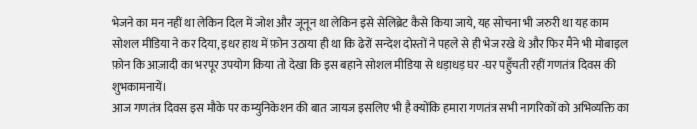भेजने का मन नहीं था लेकिन दिल में जोश और जूनून था लेकिन इसे सेलिब्रेट कैसे किया जाये, यह सोचना भी जरुरी था यह काम सोशल मीडिया ने कर दिया, इधर हाथ में फ़ोन उठाया ही था कि ढेरों सन्देश दोस्तों ने पहले से ही भेज रखे थे और फिर मैंने भी मोबाइल फ़ोन कि आज़ादी का भरपूर उपयोग किया तो देखा कि इस बहाने सोशल मीडिया से धड़ाधड़ घर -घर पहुँचती रहीं गणतंत्र दिवस की शुभकामनायें।
आज गणतंत्र दिवस इस मौके पर कम्युनिकेशन की बात जायज इसलिए भी है क्योंकि हमारा गणतंत्र सभी नागरिकों को अभिव्यक्ति का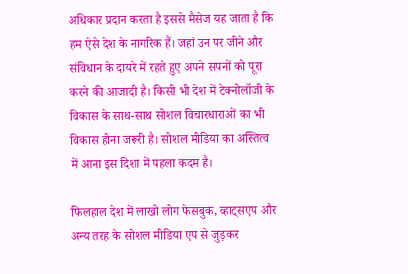अधिकार प्रदान करता है इससे मैसेज यह जाता है कि हम ऐसे देश के नागरिक हैं। जहां उन पर जीने और संविधान के दायरे में रहते हुए अपने सपनों को पूरा करने की आजादी है। किसी भी देश में टेक्नोलॉजी के विकास के साथ-साथ सोशल विचारधाराओं का भी विकास होना जरूरी है। सोशल मीडिया का अस्तित्व में आना इस दिशा में पहला कदम है।

फिलहाल देश में लाखो लोग फेसबुक, व्हाट्सएप और अन्य तरह के सोशल मीडिया एप से जुड़कर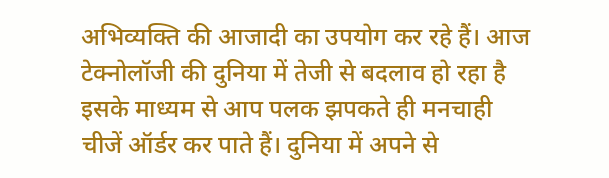अभिव्यक्ति की आजादी का उपयोग कर रहे हैं। आज टेक्नोलॉजी की दुनिया में तेजी से बदलाव हो रहा है इसके माध्यम से आप पलक झपकते ही मनचाही चीजें ऑर्डर कर पाते हैं। दुनिया में अपने से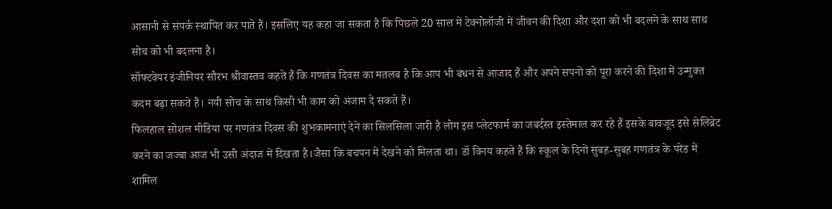आसानी से संपर्क स्थापित कर पाते हैं। इसलिए यह कहा जा सकता है कि पिछले 20 साल में टेक्नोलॉजी में जीवन की दिशा और दशा को भी बदलने के साथ साथ सोच को भी बदलना है।
सॉफ्टवेयर इंजीनियर सौरभ श्रीवास्तव कहते हैं कि गणतंत्र दिवस का मतलब है कि आप भी बंधन से आजाद हैं और अपने सपनों को पूरा करने की दिशा में उन्मुक्त कदम बढ़ा सकते हैं। नयी सोच के साथ किसी भी काम को अंजाम दे सकते हैं।
फिलहाल सोशल मीडिया पर गणतंत्र दिवस की शुभकामनाएं देने का सिलसिला जारी है लोग इस प्लेटफार्म का जबर्दस्त इस्तेमाल कर रहे हैं इसके बावजूद इसे सेलिब्रेट करने का जज्बा आज भी उसी अंदाज में दिखता है।जैसा कि बचपन में देखने को मिलता था। डॉ विनय कहते हैं कि स्कूल के दिनों सुबह-सुबह गणतंत्र के परेड में शामिल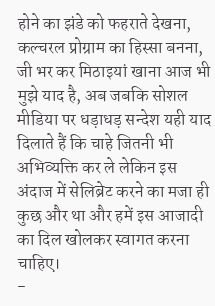होने का झंडे को फहराते देखना, कल्चरल प्रोग्राम का हिस्सा बनना, जी भर कर मिठाइयां खाना आज भी मुझे याद है, अब जबकि सोशल मीडिया पर धड़ाधड़ सन्देश यही याद दिलाते हैं कि चाहे जितनी भी अभिव्यक्ति कर ले लेकिन इस अंदाज में सेलिब्रेट करने का मजा ही कुछ और था और हमें इस आजादी का दिल खोलकर स्वागत करना चाहिए।
-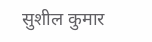सुशील कुमार